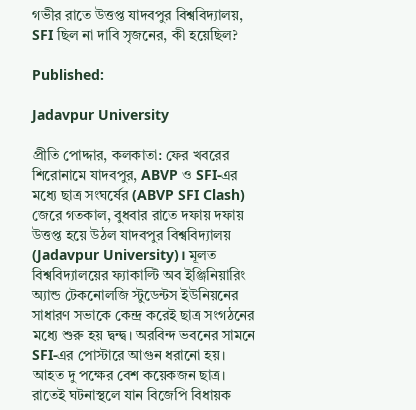গভীর রাতে উত্তপ্ত যাদবপুর বিশ্ববিদ্যালয়, SFI ছিল না দাবি সৃজনের, কী হয়েছিল?

Published:

Jadavpur University

প্রীতি পোদ্দার, কলকাতা: ফের খবরের শিরোনামে যাদবপুর, ABVP ও SFI-এর মধ্যে ছাত্র সংঘর্ষের (ABVP SFI Clash) জেরে গতকাল, বুধবার রাতে দফায় দফায় উত্তপ্ত হয়ে উঠল যাদবপুর বিশ্ববিদ্যালয় (Jadavpur University)। মূলত বিশ্ববিদ্যালয়ের ফ্যাকাল্টি অব ইঞ্জিনিয়ারিং অ্যান্ড টেকনোলজি স্টুডেন্টস ইউনিয়নের সাধারণ সভাকে কেন্দ্র করেই ছাত্র সংগঠনের মধ্যে শুরু হয় দ্বন্দ্ব। অরবিন্দ ভবনের সামনে SFI-এর পোস্টারে আগুন ধরানো হয়। আহত দু পক্ষের বেশ কয়েকজন ছাত্র। রাতেই ঘটনাস্থলে যান বিজেপি বিধায়ক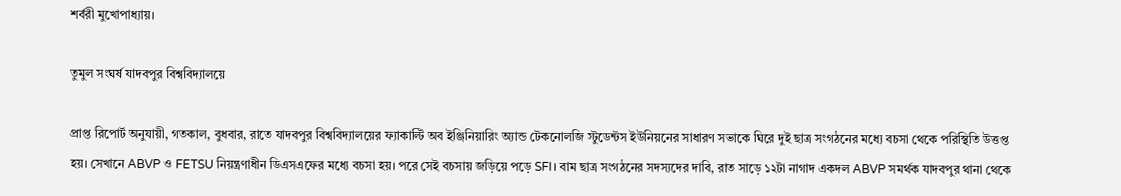শর্বরী মুখোপাধ্যায়।

তুমুল সংঘর্ষ যাদবপুর বিশ্ববিদ্যালয়ে

প্রাপ্ত রিপোর্ট অনুযায়ী, গতকাল, বুধবার, রাতে যাদবপুর বিশ্ববিদ্যালয়ের ফ্যাকাল্টি অব ইঞ্জিনিয়ারিং অ্যান্ড টেকনোলজি স্টুডেন্টস ইউনিয়নের সাধারণ সভাকে ঘিরে দুই ছাত্র সংগঠনের মধ্যে বচসা থেকে পরিস্থিতি উত্তপ্ত হয়। সেখানে ABVP ও FETSU নিয়ন্ত্রণাধীন ডিএসএফের মধ্যে বচসা হয়। পরে সেই বচসায় জড়িয়ে পড়ে SFI। বাম ছাত্র সংগঠনের সদস্যদের দাবি, রাত সাড়ে ১২টা নাগাদ একদল ABVP সমর্থক যাদবপুর থানা থেকে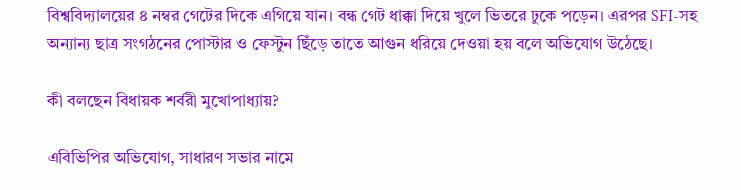বিশ্ববিদ্যালয়ের ৪ নম্বর গেটের দিকে এগিয়ে যান। বন্ধ গেট ধাক্কা দিয়ে খুলে ভিতরে ঢুকে পড়েন। এরপর SFI-সহ অন্যান্য ছাত্র সংগঠনের পোস্টার ও ফেস্টুন ছিঁড়ে তাতে আগুন ধরিয়ে দেওয়া হয় বলে অভিযোগ উঠেছে।

কী বলছেন বিধায়ক শর্বরী মুখোপাধ্যায়?

এবিভিপির অভিযোগ, সাধারণ সভার নামে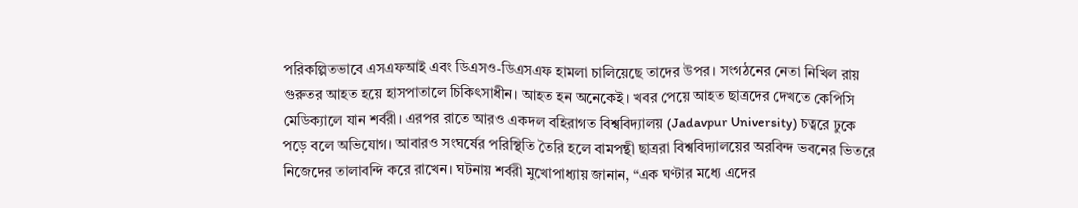পরিকল্পিতভাবে এসএফআই এবং ডিএসও-ডিএসএফ হামলা চালিয়েছে তাদের উপর। সংগঠনের নেতা নিখিল রায় গুরুতর আহত হয়ে হাসপাতালে চিকিৎসাধীন। আহত হন অনেকেই। খবর পেয়ে আহত ছাত্রদের দেখতে কেপিসি মেডিক্যালে যান শর্বরী। এরপর রাতে আরও একদল বহিরাগত বিশ্ববিদ্যালয় (Jadavpur University) চত্বরে ঢুকে পড়ে বলে অভিযোগ। আবারও সংঘর্ষের পরিস্থিতি তৈরি হলে বামপন্থী ছাত্ররা বিশ্ববিদ্যালয়ের অরবিন্দ ভবনের ভিতরে নিজেদের তালাবন্দি করে রাখেন। ঘটনায় শর্বরী মুখোপাধ্যায় জানান, “এক ঘণ্টার মধ্যে এদের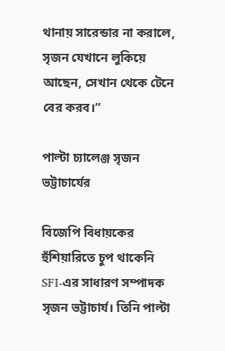থানায় সারেন্ডার না করালে, সৃজন যেখানে লুকিয়ে আছেন, সেখান থেকে টেনে বের করব।”

পাল্টা চ্যালেঞ্জ সৃজন ভট্টাচার্যের

বিজেপি বিধায়কের হুঁশিয়ারিতে চুপ থাকেনি SFI-এর সাধারণ সম্পাদক সৃজন ভট্টাচার্য। তিনি পাল্টা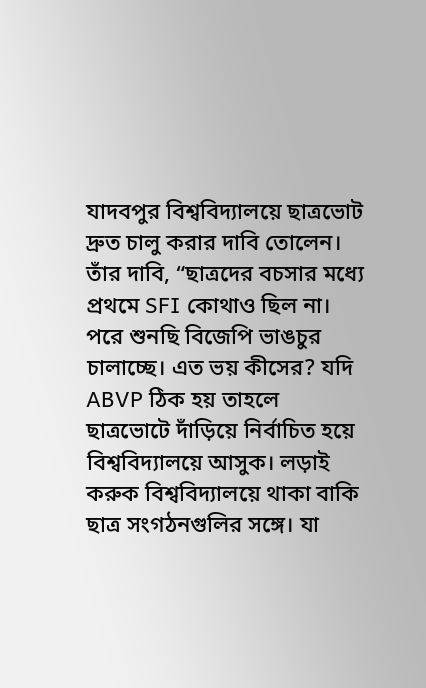যাদবপুর বিশ্ববিদ্যালয়ে ছাত্রভোট দ্রুত চালু করার দাবি তোলেন। তাঁর দাবি, “ছাত্রদের বচসার মধ্যে প্রথমে SFI কোথাও ছিল না। পরে শুনছি বিজেপি ভাঙচুর চালাচ্ছে। এত ভয় কীসের? যদি ABVP ঠিক হয় তাহলে ছাত্রভোটে দাঁড়িয়ে নির্বাচিত হয়ে বিশ্ববিদ্যালয়ে আসুক। লড়াই করুক বিশ্ববিদ্যালয়ে থাকা বাকি ছাত্র সংগঠনগুলির সঙ্গে। যা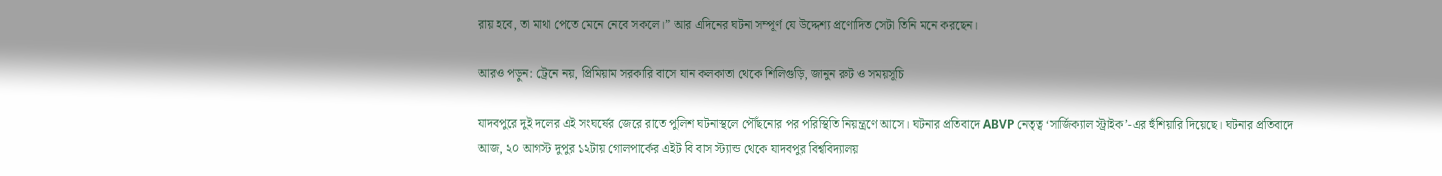রায় হবে, তা মাথা পেতে মেনে নেবে সকলে।” আর এদিনের ঘটনা সম্পূর্ণ যে উদ্দেশ্য প্রণোদিত সেটা তিনি মনে করছেন।

আরও পড়ুন: ট্রেনে নয়, প্রিমিয়াম সরকারি বাসে যান কলকাতা থেকে শিলিগুড়ি, জানুন রুট ও সময়সূচি

যাদবপুরে দুই দলের এই সংঘর্ষের জেরে রাতে পুলিশ ঘটনাস্থলে পৌঁছনোর পর পরিস্থিতি নিয়ন্ত্রণে আসে। ঘটনার প্রতিবাদে ABVP নেতৃত্ব ‘সার্জিক্যাল স্ট্রাইক’-এর হুঁশিয়ারি দিয়েছে। ঘটনার প্রতিবাদে আজ, ২০ আগস্ট দুপুর ১২টায় গোলপার্কের এইট বি বাস স্ট্যান্ড থেকে যাদবপুর বিশ্ববিদ্যালয়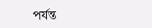পর্যন্ত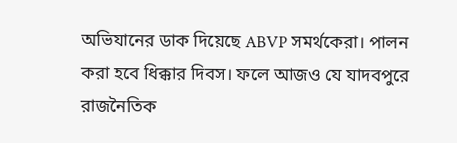অভিযানের ডাক দিয়েছে ABVP সমর্থকেরা। পালন করা হবে ধিক্কার দিবস। ফলে আজও যে যাদবপুরে রাজনৈতিক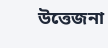উত্তেজনা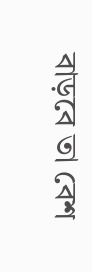বাড়বে তা বেশ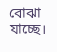বোঝা যাচ্ছে।